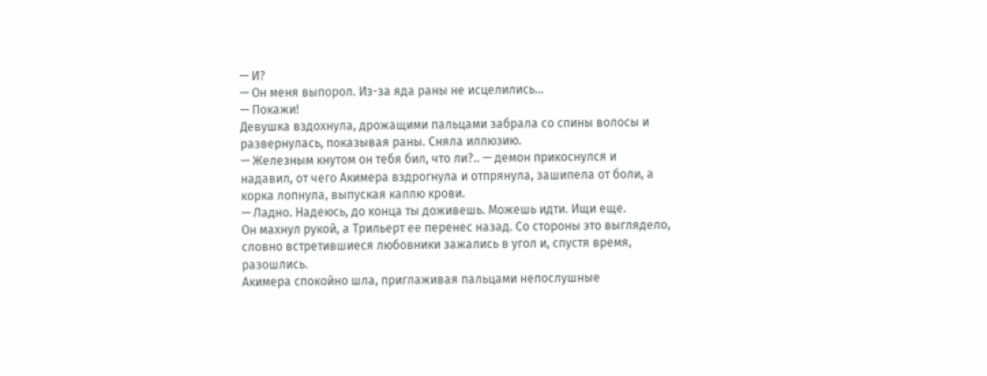— И?
— Он меня выпорол. Из-за яда раны не исцелились...
— Покажи!
Девушка вздохнула, дрожащими пальцами забрала со спины волосы и развернулась, показывая раны. Сняла иллюзию.
— Железным кнутом он тебя бил, что ли?.. — демон прикоснулся и надавил, от чего Акимера вздрогнула и отпрянула, зашипела от боли, а корка лопнула, выпуская каплю крови.
— Ладно. Надеюсь, до конца ты доживешь. Можешь идти. Ищи еще.
Он махнул рукой, а Трильерт ее перенес назад. Со стороны это выглядело, словно встретившиеся любовники зажались в угол и, спустя время, разошлись.
Акимера спокойно шла, приглаживая пальцами непослушные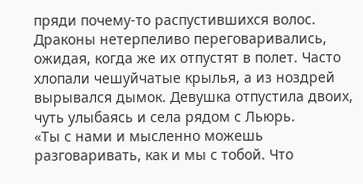пряди почему-то распустившихся волос. Драконы нетерпеливо переговаривались, ожидая, когда же их отпустят в полет. Часто хлопали чешуйчатые крылья, а из ноздрей вырывался дымок. Девушка отпустила двоих, чуть улыбаясь и села рядом с Льюрь.
«Ты с нами и мысленно можешь разговаривать, как и мы с тобой. Что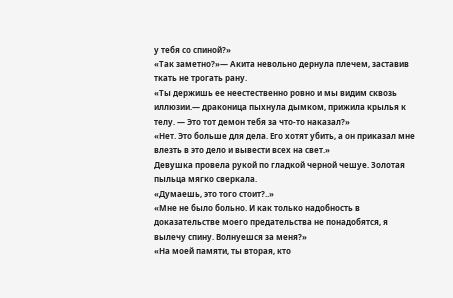у тебя со спиной?»
«Так заметно?»— Акита невольно дернула плечем, заставив ткать не трогать рану.
«Ты держишь ее неестественно ровно и мы видим сквозь иллюзии.— драконица пыхнула дымком, прижила крылья к телу. — Это тот демон тебя за что-то наказал?»
«Нет. Это больше для дела. Его хотят убить, а он приказал мне влезть в это дело и вывести всех на свет.»
Девушка провела рукой по гладкой черной чешуе. Золотая пыльца мягко сверкала.
«Думаешь, это того стоит?..»
«Мне не было больно. И как только надобность в доказательстве моего предательства не понадобятся, я вылечу спину. Волнуешся за меня?»
«На моей памяти, ты вторая, кто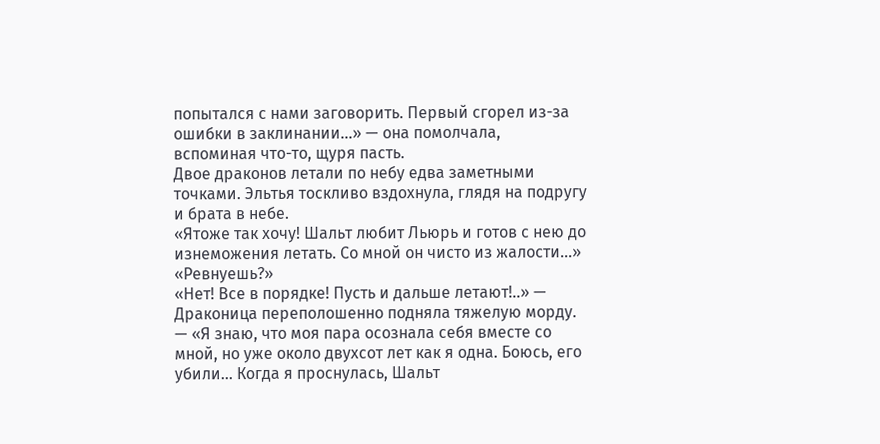попытался с нами заговорить. Первый сгорел из-за ошибки в заклинании...» — она помолчала, вспоминая что-то, щуря пасть.
Двое драконов летали по небу едва заметными точками. Эльтья тоскливо вздохнула, глядя на подругу и брата в небе.
«Ятоже так хочу! Шальт любит Льюрь и готов с нею до изнеможения летать. Со мной он чисто из жалости...»
«Ревнуешь?»
«Нет! Все в порядке! Пусть и дальше летают!..» — Драконица переполошенно подняла тяжелую морду. — «Я знаю, что моя пара осознала себя вместе со мной, но уже около двухсот лет как я одна. Боюсь, его убили... Когда я проснулась, Шальт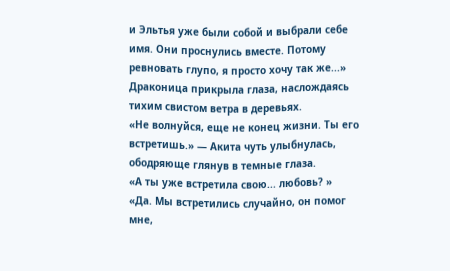и Эльтья уже были собой и выбрали себе имя. Они проснулись вместе. Потому ревновать глупо, я просто хочу так же...»
Драконица прикрыла глаза, наслождаясь тихим свистом ветра в деревьях.
«Не волнуйся, еще не конец жизни. Ты его встретишь.» — Акита чуть улыбнулась, ободряюще глянув в темные глаза.
«А ты уже встретила свою... любовь? »
«Да. Мы встретились случайно, он помог мне,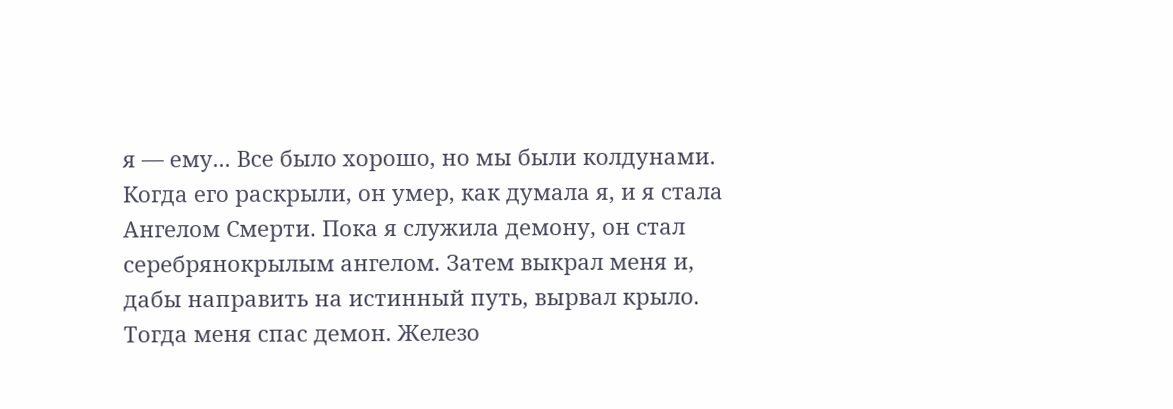я — ему... Все было хорошо, но мы были колдунами. Когда его раскрыли, он умер, как думала я, и я стала Ангелом Смерти. Пока я служила демону, он стал серебрянокрылым ангелом. Затем выкрал меня и, дабы направить на истинный путь, вырвал крыло. Тогда меня спас демон. Железо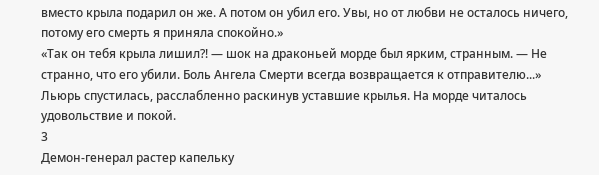вместо крыла подарил он же. А потом он убил его. Увы, но от любви не осталось ничего, потому его смерть я приняла спокойно.»
«Так он тебя крыла лишил?! — шок на драконьей морде был ярким, странным. — Не странно, что его убили. Боль Ангела Смерти всегда возвращается к отправителю...»
Льюрь спустилась, расслабленно раскинув уставшие крылья. На морде читалось удовольствие и покой.
3
Демон-генерал растер капельку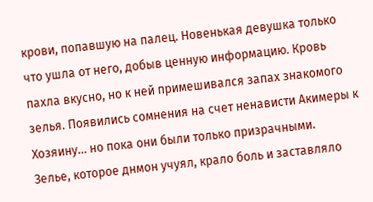крови, попавшую на палец. Новенькая девушка только что ушла от него, добыв ценную информацию. Кровь пахла вкусно, но к ней примешивался запах знакомого зелья. Появились сомнения на счет ненависти Акимеры к Хозяину... но пока они были только призрачными.
Зелье, которое днмон учуял, крало боль и заставляло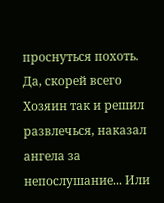проснуться похоть. Да, скорей всего Хозяин так и решил развлечься, наказал ангела за непослушание... Или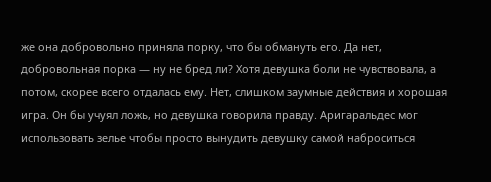же она добровольно приняла порку, что бы обмануть его. Да нет, добровольная порка — ну не бред ли? Хотя девушка боли не чувствовала, а потом, скорее всего отдалась ему. Нет, слишком заумные действия и хорошая игра. Он бы учуял ложь, но девушка говорила правду. Аригаральдес мог использовать зелье чтобы просто вынудить девушку самой наброситься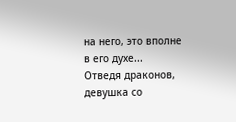на него, это вполне в его духе...
Отведя драконов, девушка со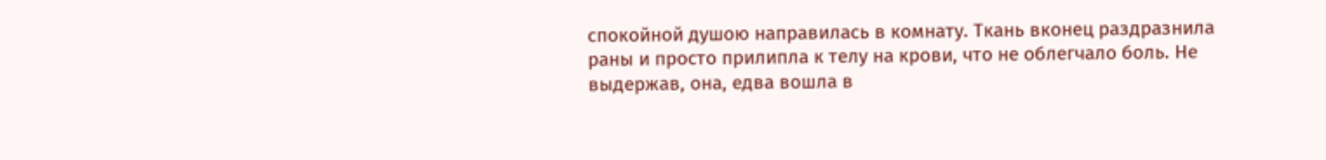спокойной душою направилась в комнату. Ткань вконец раздразнила раны и просто прилипла к телу на крови, что не облегчало боль. Не выдержав, она, едва вошла в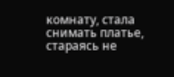комнату, стала снимать платье, стараясь не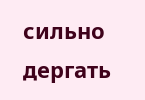сильно дергать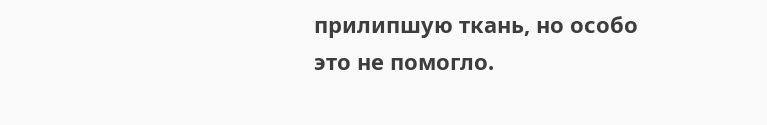прилипшую ткань, но особо это не помогло.